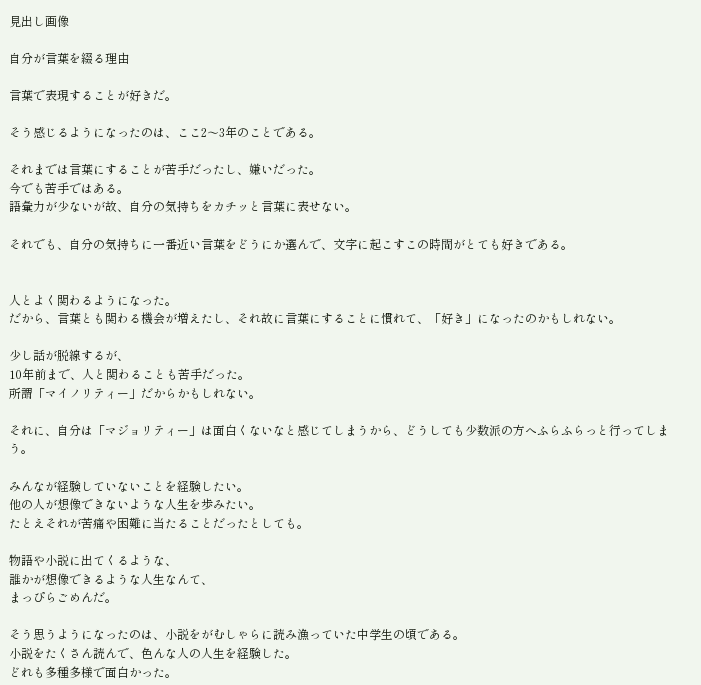見出し画像

自分が言葉を綴る理由

言葉で表現することが好きだ。

そう感じるようになったのは、ここ2〜3年のことである。

それまでは言葉にすることが苦手だったし、嫌いだった。
今でも苦手ではある。
語彙力が少ないが故、自分の気持ちをカチッと言葉に表せない。

それでも、自分の気持ちに一番近い言葉をどうにか選んで、文字に起こすこの時間がとても好きである。


人とよく関わるようになった。
だから、言葉とも関わる機会が増えたし、それ故に言葉にすることに慣れて、「好き」になったのかもしれない。

少し話が脱線するが、
10年前まで、人と関わることも苦手だった。
所謂「マイノリティー」だからかもしれない。

それに、自分は「マジョリティー」は面白くないなと感じてしまうから、どうしても少数派の方へふらふらっと行ってしまう。

みんなが経験していないことを経験したい。
他の人が想像できないような人生を歩みたい。
たとえそれが苦痛や困難に当たることだったとしても。

物語や小説に出てくるような、
誰かが想像できるような人生なんて、
まっぴらごめんだ。

そう思うようになったのは、小説をがむしゃらに読み漁っていた中学生の頃である。
小説をたくさん読んで、色んな人の人生を経験した。
どれも多種多様で面白かった。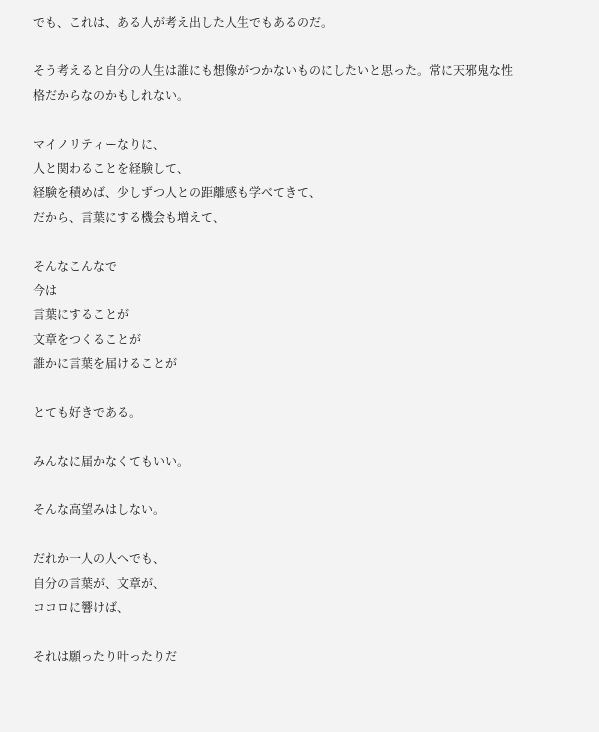でも、これは、ある人が考え出した人生でもあるのだ。

そう考えると自分の人生は誰にも想像がつかないものにしたいと思った。常に天邪鬼な性格だからなのかもしれない。

マイノリティーなりに、
人と関わることを経験して、
経験を積めば、少しずつ人との距離感も学べてきて、
だから、言葉にする機会も増えて、

そんなこんなで
今は
言葉にすることが
文章をつくることが
誰かに言葉を届けることが

とても好きである。

みんなに届かなくてもいい。

そんな高望みはしない。

だれか一人の人へでも、
自分の言葉が、文章が、
ココロに響けば、

それは願ったり叶ったりだ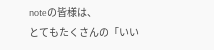noteの皆様は、
とてもたくさんの「いい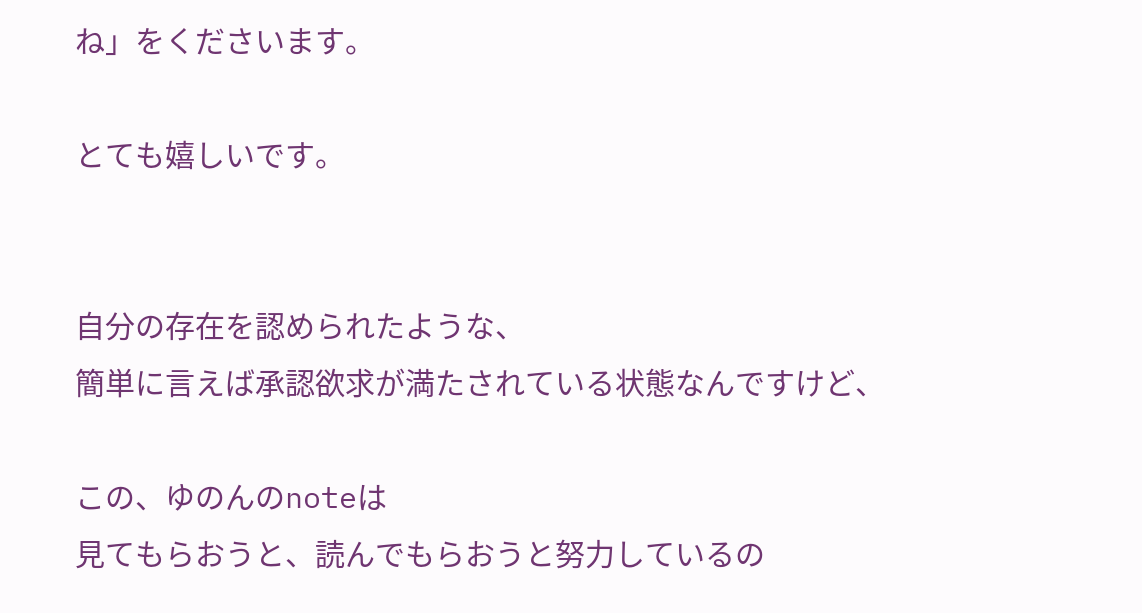ね」をくださいます。

とても嬉しいです。


自分の存在を認められたような、
簡単に言えば承認欲求が満たされている状態なんですけど、

この、ゆのんのnoteは
見てもらおうと、読んでもらおうと努力しているの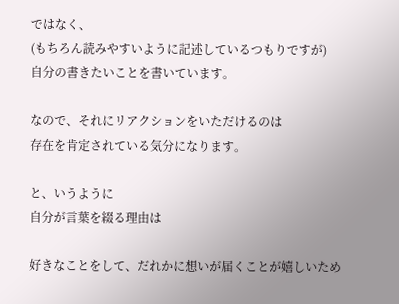ではなく、
(もちろん読みやすいように記述しているつもりですが)
自分の書きたいことを書いています。

なので、それにリアクションをいただけるのは
存在を肯定されている気分になります。

と、いうように
自分が言葉を綴る理由は

好きなことをして、だれかに想いが届くことが嬉しいため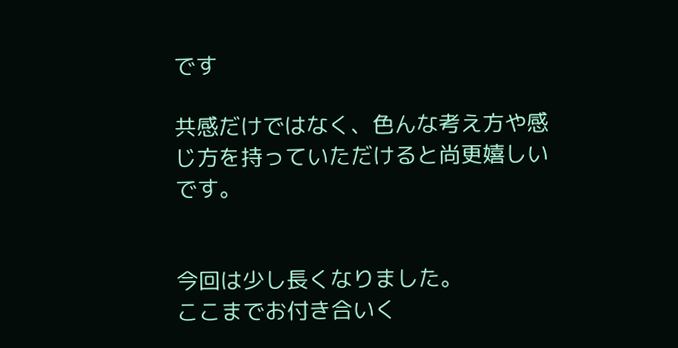です

共感だけではなく、色んな考え方や感じ方を持っていただけると尚更嬉しいです。


今回は少し長くなりました。
ここまでお付き合いく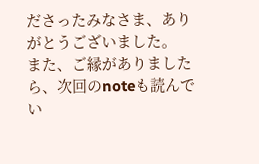ださったみなさま、ありがとうございました。
また、ご縁がありましたら、次回のnoteも読んでい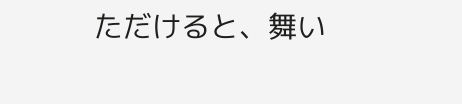ただけると、舞い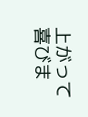上がって喜びま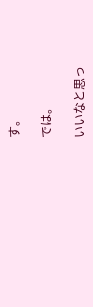す。

では。

いいなと思っ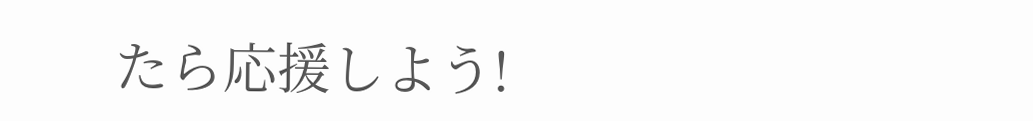たら応援しよう!